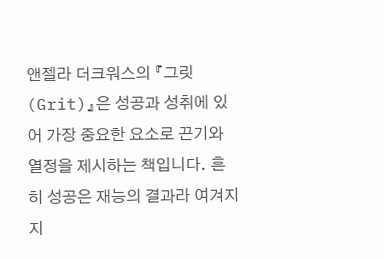앤젤라 더크워스의 『그릿(Grit)』은 성공과 성취에 있어 가장 중요한 요소로 끈기와 열정을 제시하는 책입니다. 흔히 성공은 재능의 결과라 여겨지지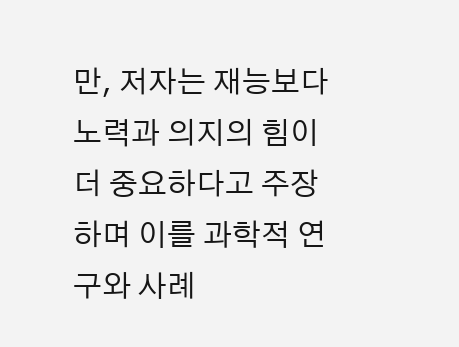만, 저자는 재능보다 노력과 의지의 힘이 더 중요하다고 주장하며 이를 과학적 연구와 사례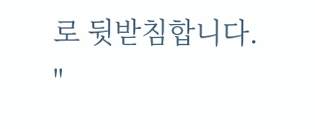로 뒷받침합니다.
"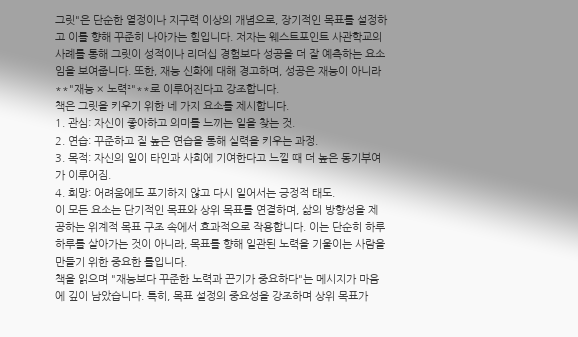그릿"은 단순한 열정이나 지구력 이상의 개념으로, 장기적인 목표를 설정하고 이를 향해 꾸준히 나아가는 힘입니다. 저자는 웨스트포인트 사관학교의 사례를 통해 그릿이 성적이나 리더십 경험보다 성공을 더 잘 예측하는 요소임을 보여줍니다. 또한, 재능 신화에 대해 경고하며, 성공은 재능이 아니라 **"재능 × 노력²"**로 이루어진다고 강조합니다.
책은 그릿을 키우기 위한 네 가지 요소를 제시합니다.
1. 관심: 자신이 좋아하고 의미를 느끼는 일을 찾는 것.
2. 연습: 꾸준하고 질 높은 연습을 통해 실력을 키우는 과정.
3. 목적: 자신의 일이 타인과 사회에 기여한다고 느낄 때 더 높은 동기부여가 이루어짐.
4. 희망: 어려움에도 포기하지 않고 다시 일어서는 긍정적 태도.
이 모든 요소는 단기적인 목표와 상위 목표를 연결하며, 삶의 방향성을 제공하는 위계적 목표 구조 속에서 효과적으로 작용합니다. 이는 단순히 하루하루를 살아가는 것이 아니라, 목표를 향해 일관된 노력을 기울이는 사람을 만들기 위한 중요한 틀입니다.
책을 읽으며 "재능보다 꾸준한 노력과 끈기가 중요하다"는 메시지가 마음에 깊이 남았습니다. 특히, 목표 설정의 중요성을 강조하며 상위 목표가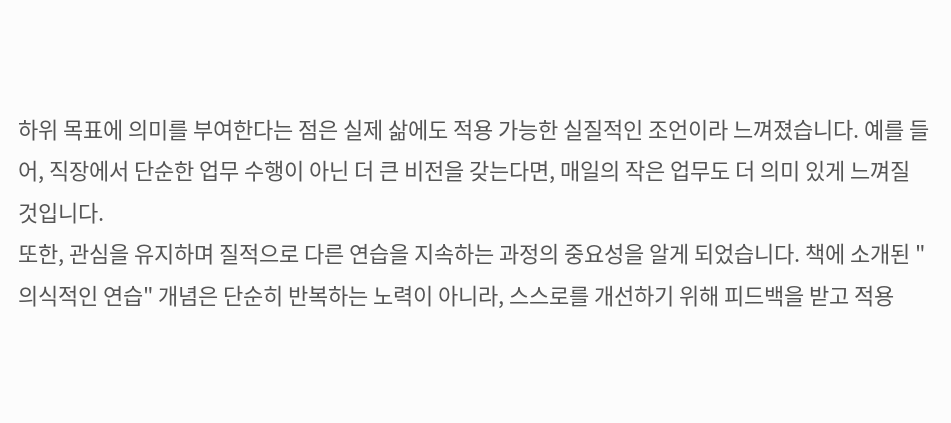하위 목표에 의미를 부여한다는 점은 실제 삶에도 적용 가능한 실질적인 조언이라 느껴졌습니다. 예를 들어, 직장에서 단순한 업무 수행이 아닌 더 큰 비전을 갖는다면, 매일의 작은 업무도 더 의미 있게 느껴질 것입니다.
또한, 관심을 유지하며 질적으로 다른 연습을 지속하는 과정의 중요성을 알게 되었습니다. 책에 소개된 "의식적인 연습" 개념은 단순히 반복하는 노력이 아니라, 스스로를 개선하기 위해 피드백을 받고 적용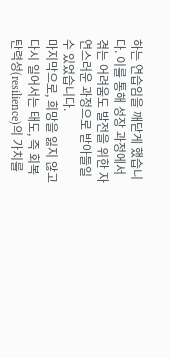하는 연습임을 깨닫게 했습니다. 이를 통해 성장 과정에서 겪는 어려움도 발전을 위한 자연스러운 과정으로 받아들일 수 있었습니다.
마지막으로, 희망을 잃지 않고 다시 일어서는 태도, 즉 회복탄력성(resilience)의 가치를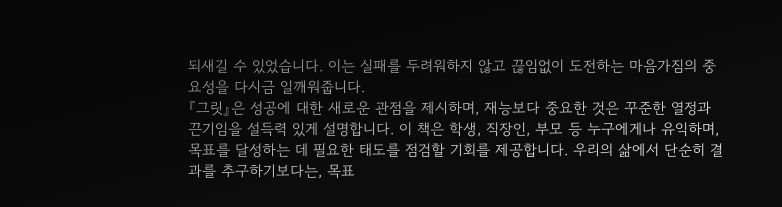되새길 수 있었습니다. 이는 실패를 두려워하지 않고 끊임없이 도전하는 마음가짐의 중요성을 다시금 일깨워줍니다.
『그릿』은 성공에 대한 새로운 관점을 제시하며, 재능보다 중요한 것은 꾸준한 열정과 끈기임을 설득력 있게 설명합니다. 이 책은 학생, 직장인, 부모 등 누구에게나 유익하며, 목표를 달성하는 데 필요한 태도를 점검할 기회를 제공합니다. 우리의 삶에서 단순히 결과를 추구하기보다는, 목표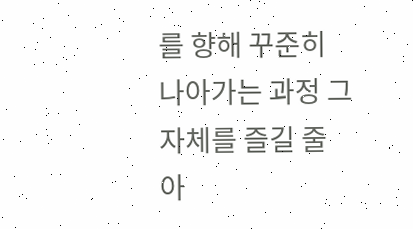를 향해 꾸준히 나아가는 과정 그 자체를 즐길 줄 아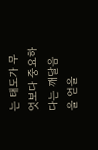는 태도가 무엇보다 중요하다는 깨달음을 얻을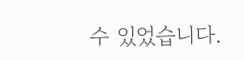수 있었습니다.